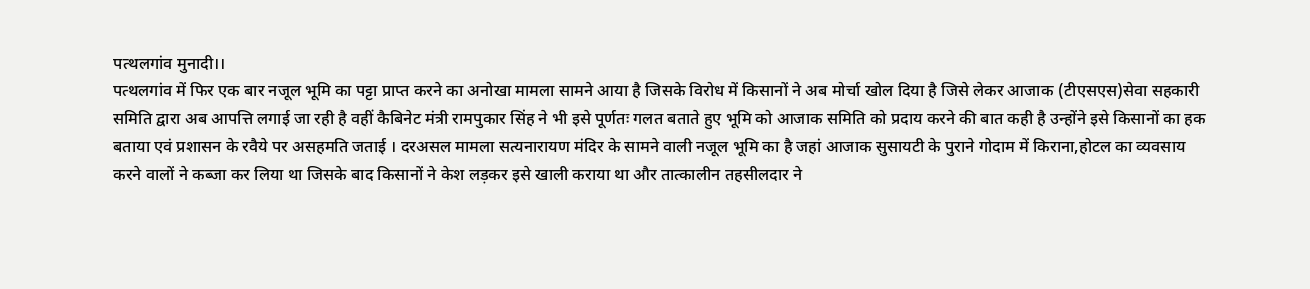पत्थलगांव मुनादी।।
पत्थलगांव में फिर एक बार नजूल भूमि का पट्टा प्राप्त करने का अनोखा मामला सामने आया है जिसके विरोध में किसानों ने अब मोर्चा खोल दिया है जिसे लेकर आजाक (टीएसएस)सेवा सहकारी समिति द्वारा अब आपत्ति लगाई जा रही है वहीं कैबिनेट मंत्री रामपुकार सिंह ने भी इसे पूर्णतः गलत बताते हुए भूमि को आजाक समिति को प्रदाय करने की बात कही है उन्होंने इसे किसानों का हक बताया एवं प्रशासन के रवैये पर असहमति जताई । दरअसल मामला सत्यनारायण मंदिर के सामने वाली नजूल भूमि का है जहां आजाक सुसायटी के पुराने गोदाम में किराना,होटल का व्यवसाय करने वालों ने कब्जा कर लिया था जिसके बाद किसानों ने केश लड़कर इसे खाली कराया था और तात्कालीन तहसीलदार ने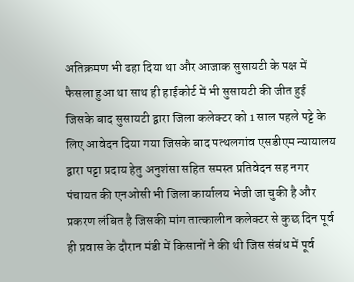अतिक्रमण भी ढहा दिया था और आजाक सुसायटी के पक्ष में फैसला हुआ था साथ ही हाईकोर्ट में भी सुसायटी की जीत हुई जिसके बाद सुसायटी द्वारा जिला कलेक्टर को 1 साल पहले पट्टे के लिए आवेदन दिया गया जिसके बाद पत्थलगांव एसडीएम न्यायालय द्वारा पट्टा प्रदाय हेतु अनुशंसा सहित समस्त प्रतिवेदन सह नगर पंचायत की एनओसी भी जिला कार्यालय भेजी जा चुकी है और प्रकरण लंबित है जिसकी मांग तात्कालीन कलेक्टर से कुछ दिन पूर्व ही प्रवास के दौरान मंडी में किसानों ने की थी जिस संबंध में पूर्व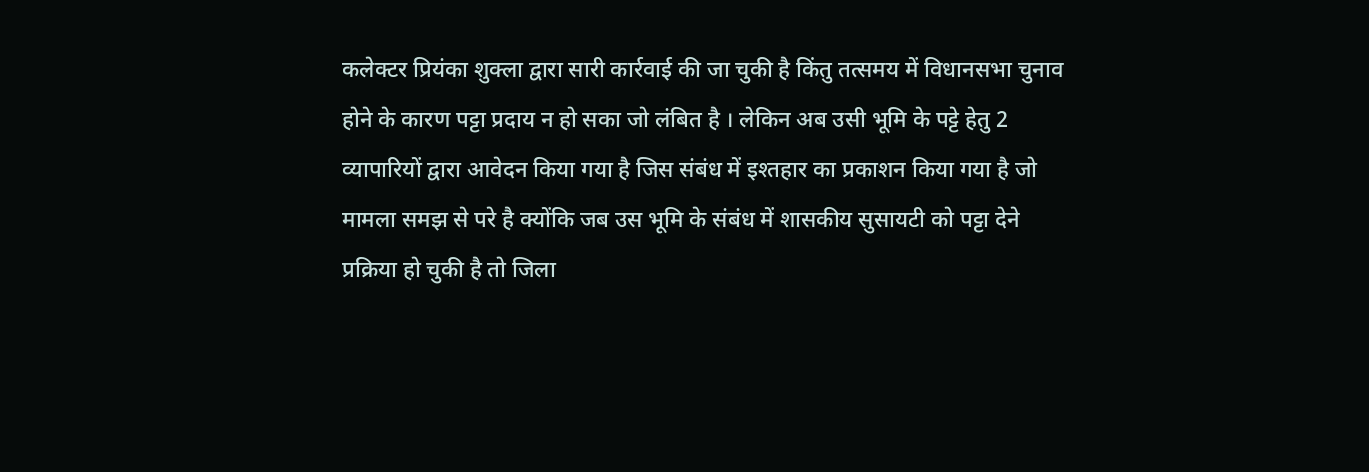कलेक्टर प्रियंका शुक्ला द्वारा सारी कार्रवाई की जा चुकी है किंतु तत्समय में विधानसभा चुनाव होने के कारण पट्टा प्रदाय न हो सका जो लंबित है । लेकिन अब उसी भूमि के पट्टे हेतु 2 व्यापारियों द्वारा आवेदन किया गया है जिस संबंध में इश्तहार का प्रकाशन किया गया है जो मामला समझ से परे है क्योंकि जब उस भूमि के संबंध में शासकीय सुसायटी को पट्टा देने प्रक्रिया हो चुकी है तो जिला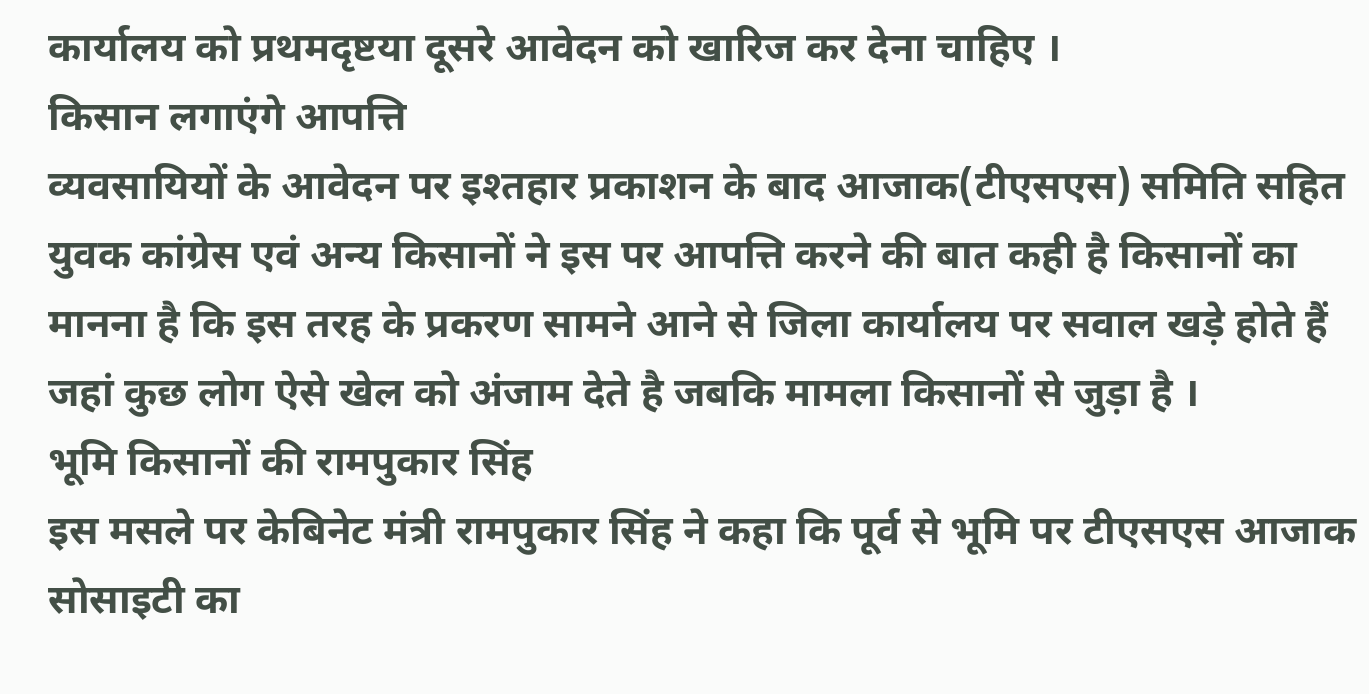कार्यालय को प्रथमदृष्टया दूसरे आवेदन को खारिज कर देना चाहिए ।
किसान लगाएंगे आपत्ति
व्यवसायियों के आवेदन पर इश्तहार प्रकाशन के बाद आजाक(टीएसएस) समिति सहित युवक कांग्रेस एवं अन्य किसानों ने इस पर आपत्ति करने की बात कही है किसानों का मानना है कि इस तरह के प्रकरण सामने आने से जिला कार्यालय पर सवाल खड़े होते हैं जहां कुछ लोग ऐसे खेल को अंजाम देते है जबकि मामला किसानों से जुड़ा है ।
भूमि किसानों की रामपुकार सिंह
इस मसले पर केबिनेट मंत्री रामपुकार सिंह ने कहा कि पूर्व से भूमि पर टीएसएस आजाक सोसाइटी का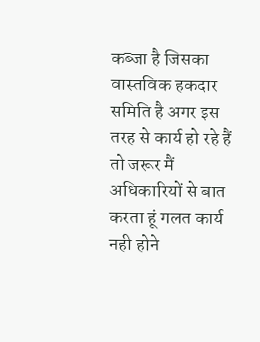कब्जा है जिसका वास्तविक हकदार समिति है अगर इस तरह से कार्य हो रहे हैं तो जरूर मैं अधिकारियों से बात करता हूं गलत कार्य नही होने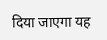दिया जाएगा यह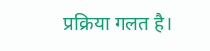प्रक्रिया गलत है।